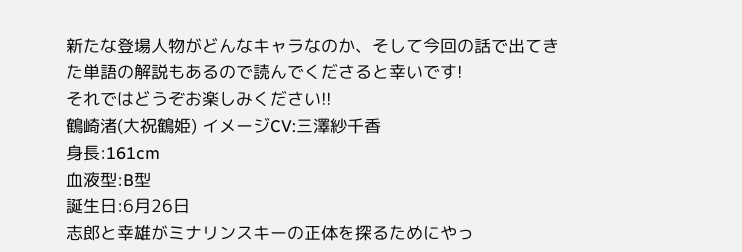新たな登場人物がどんなキャラなのか、そして今回の話で出てきた単語の解説もあるので読んでくださると幸いです!
それではどうぞお楽しみください!!
鶴崎渚(大祝鶴姫) イメージCV:三澤紗千香
身長:161cm
血液型:B型
誕生日:6月26日
志郎と幸雄がミナリンスキーの正体を探るためにやっ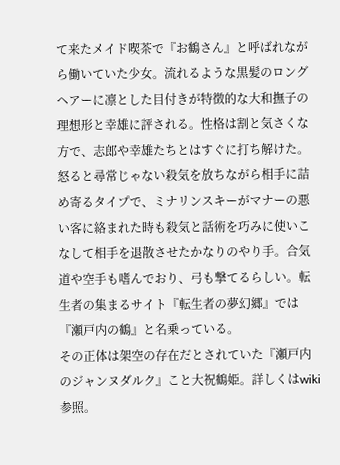て来たメイド喫茶で『お鶴さん』と呼ばれながら働いていた少女。流れるような黒髪のロングヘアーに凛とした目付きが特徴的な大和撫子の理想形と幸雄に評される。性格は割と気さくな方で、志郎や幸雄たちとはすぐに打ち解けた。怒ると尋常じゃない殺気を放ちながら相手に詰め寄るタイプで、ミナリンスキーがマナーの悪い客に絡まれた時も殺気と話術を巧みに使いこなして相手を退散させたかなりのやり手。合気道や空手も嗜んでおり、弓も撃てるらしい。転生者の集まるサイト『転生者の夢幻郷』では『瀬戸内の鶴』と名乗っている。
その正体は架空の存在だとされていた『瀬戸内のジャンヌダルク』こと大祝鶴姫。詳しくはwiki参照。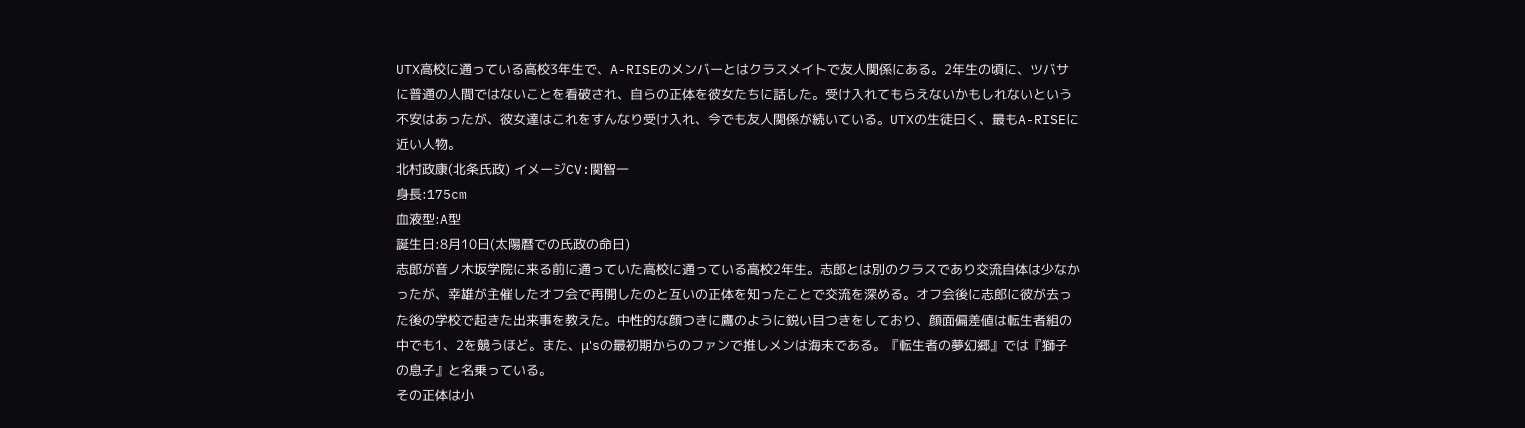UTX高校に通っている高校3年生で、A-RISEのメンバーとはクラスメイトで友人関係にある。2年生の頃に、ツバサに普通の人間ではないことを看破され、自らの正体を彼女たちに話した。受け入れてもらえないかもしれないという不安はあったが、彼女達はこれをすんなり受け入れ、今でも友人関係が続いている。UTXの生徒曰く、最もA-RISEに近い人物。
北村政康(北条氏政) イメージCV:関智一
身長:175cm
血液型:A型
誕生日:8月10日(太陽暦での氏政の命日)
志郎が音ノ木坂学院に来る前に通っていた高校に通っている高校2年生。志郎とは別のクラスであり交流自体は少なかったが、幸雄が主催したオフ会で再開したのと互いの正体を知ったことで交流を深める。オフ会後に志郎に彼が去った後の学校で起きた出来事を教えた。中性的な顔つきに鷹のように鋭い目つきをしており、顔面偏差値は転生者組の中でも1、2を競うほど。また、μ'sの最初期からのファンで推しメンは海未である。『転生者の夢幻郷』では『獅子の息子』と名乗っている。
その正体は小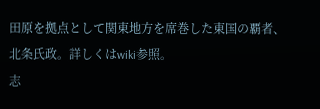田原を拠点として関東地方を席巻した東国の覇者、北条氏政。詳しくはwiki参照。
志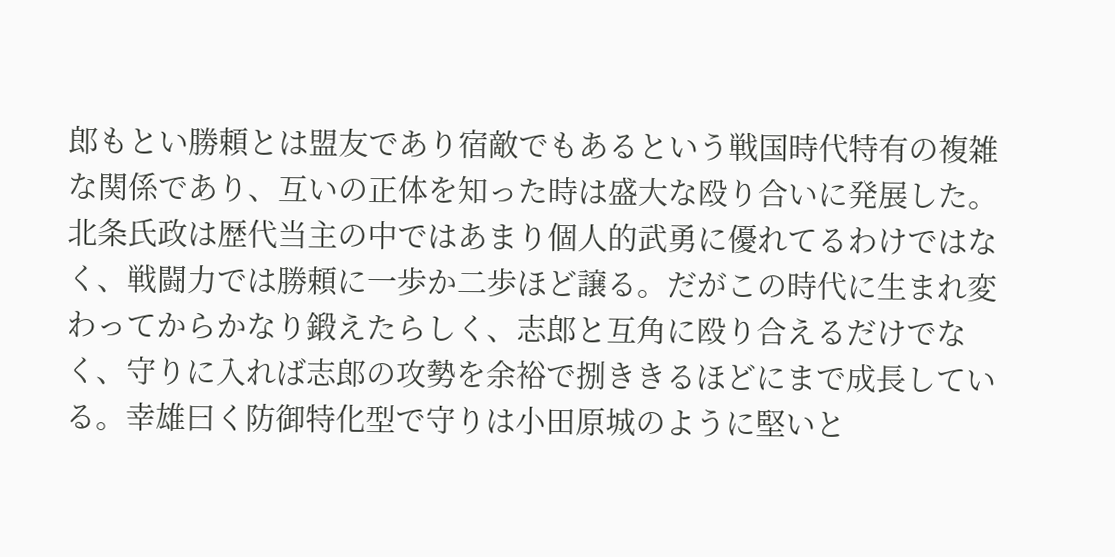郎もとい勝頼とは盟友であり宿敵でもあるという戦国時代特有の複雑な関係であり、互いの正体を知った時は盛大な殴り合いに発展した。北条氏政は歴代当主の中ではあまり個人的武勇に優れてるわけではなく、戦闘力では勝頼に一歩か二歩ほど譲る。だがこの時代に生まれ変わってからかなり鍛えたらしく、志郎と互角に殴り合えるだけでなく、守りに入れば志郎の攻勢を余裕で捌ききるほどにまで成長している。幸雄曰く防御特化型で守りは小田原城のように堅いと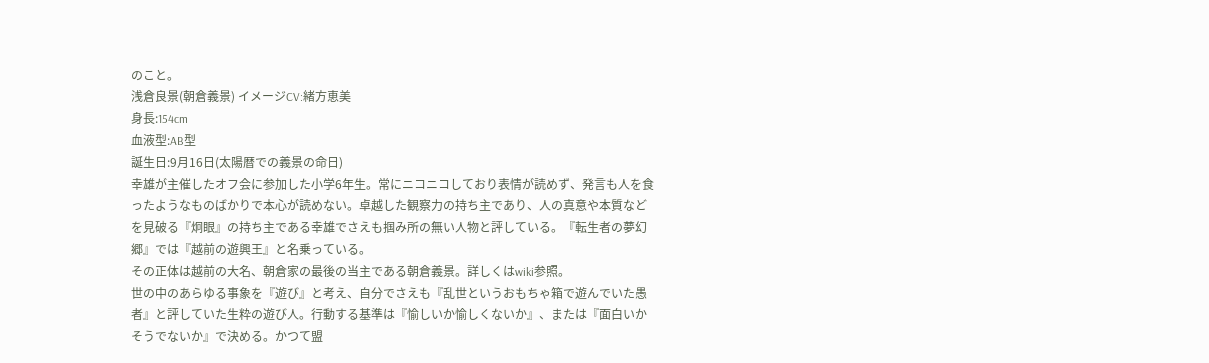のこと。
浅倉良景(朝倉義景) イメージCV:緒方恵美
身長:154cm
血液型:AB型
誕生日:9月16日(太陽暦での義景の命日)
幸雄が主催したオフ会に参加した小学6年生。常にニコニコしており表情が読めず、発言も人を食ったようなものばかりで本心が読めない。卓越した観察力の持ち主であり、人の真意や本質などを見破る『炯眼』の持ち主である幸雄でさえも掴み所の無い人物と評している。『転生者の夢幻郷』では『越前の遊興王』と名乗っている。
その正体は越前の大名、朝倉家の最後の当主である朝倉義景。詳しくはwiki参照。
世の中のあらゆる事象を『遊び』と考え、自分でさえも『乱世というおもちゃ箱で遊んでいた愚者』と評していた生粋の遊び人。行動する基準は『愉しいか愉しくないか』、または『面白いかそうでないか』で決める。かつて盟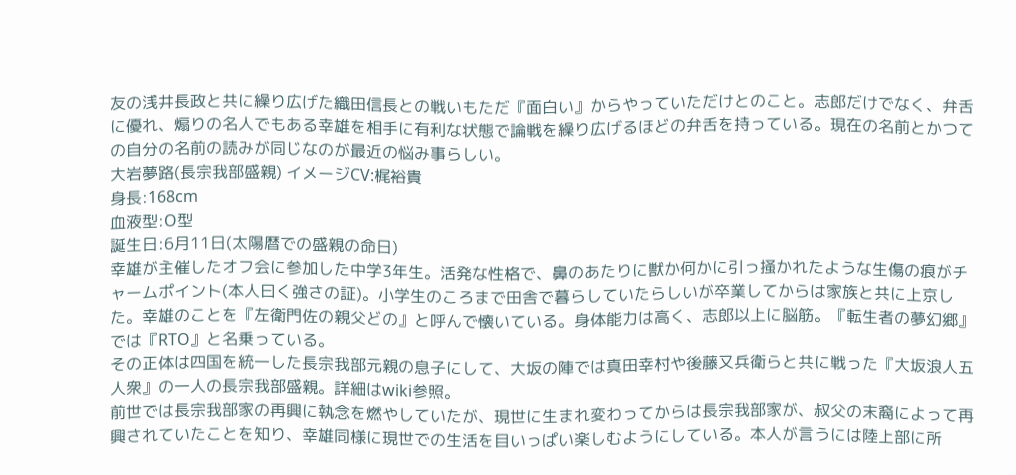友の浅井長政と共に繰り広げた織田信長との戦いもただ『面白い』からやっていただけとのこと。志郎だけでなく、弁舌に優れ、煽りの名人でもある幸雄を相手に有利な状態で論戦を繰り広げるほどの弁舌を持っている。現在の名前とかつての自分の名前の読みが同じなのが最近の悩み事らしい。
大岩夢路(長宗我部盛親) イメージCV:梶裕貴
身長:168cm
血液型:O型
誕生日:6月11日(太陽暦での盛親の命日)
幸雄が主催したオフ会に参加した中学3年生。活発な性格で、鼻のあたりに獣か何かに引っ掻かれたような生傷の痕がチャームポイント(本人曰く強さの証)。小学生のころまで田舎で暮らしていたらしいが卒業してからは家族と共に上京した。幸雄のことを『左衛門佐の親父どの』と呼んで懐いている。身体能力は高く、志郎以上に脳筋。『転生者の夢幻郷』では『RTO』と名乗っている。
その正体は四国を統一した長宗我部元親の息子にして、大坂の陣では真田幸村や後藤又兵衛らと共に戦った『大坂浪人五人衆』の一人の長宗我部盛親。詳細はwiki参照。
前世では長宗我部家の再興に執念を燃やしていたが、現世に生まれ変わってからは長宗我部家が、叔父の末裔によって再興されていたことを知り、幸雄同様に現世での生活を目いっぱい楽しむようにしている。本人が言うには陸上部に所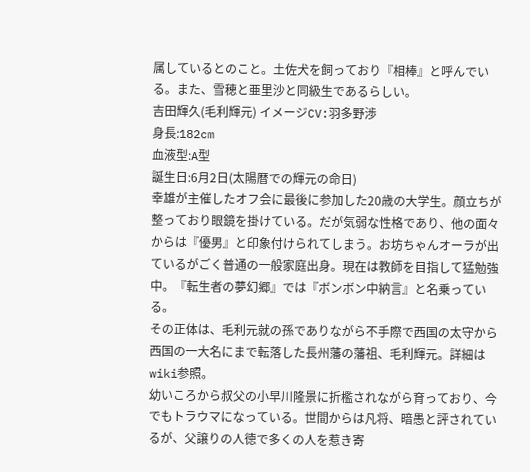属しているとのこと。土佐犬を飼っており『相棒』と呼んでいる。また、雪穂と亜里沙と同級生であるらしい。
吉田輝久(毛利輝元) イメージCV:羽多野渉
身長:182cm
血液型:A型
誕生日:6月2日(太陽暦での輝元の命日)
幸雄が主催したオフ会に最後に参加した20歳の大学生。顔立ちが整っており眼鏡を掛けている。だが気弱な性格であり、他の面々からは『優男』と印象付けられてしまう。お坊ちゃんオーラが出ているがごく普通の一般家庭出身。現在は教師を目指して猛勉強中。『転生者の夢幻郷』では『ボンボン中納言』と名乗っている。
その正体は、毛利元就の孫でありながら不手際で西国の太守から西国の一大名にまで転落した長州藩の藩祖、毛利輝元。詳細はwiki参照。
幼いころから叔父の小早川隆景に折檻されながら育っており、今でもトラウマになっている。世間からは凡将、暗愚と評されているが、父譲りの人徳で多くの人を惹き寄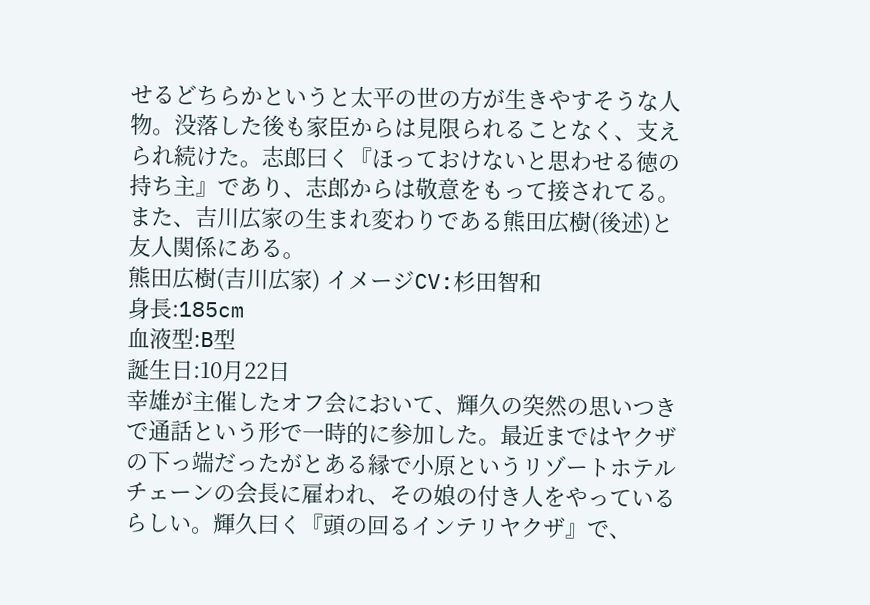せるどちらかというと太平の世の方が生きやすそうな人物。没落した後も家臣からは見限られることなく、支えられ続けた。志郎曰く『ほっておけないと思わせる徳の持ち主』であり、志郎からは敬意をもって接されてる。また、吉川広家の生まれ変わりである熊田広樹(後述)と友人関係にある。
熊田広樹(吉川広家) イメージCV:杉田智和
身長:185cm
血液型:B型
誕生日:10月22日
幸雄が主催したオフ会において、輝久の突然の思いつきで通話という形で一時的に参加した。最近まではヤクザの下っ端だったがとある縁で小原というリゾートホテルチェーンの会長に雇われ、その娘の付き人をやっているらしい。輝久曰く『頭の回るインテリヤクザ』で、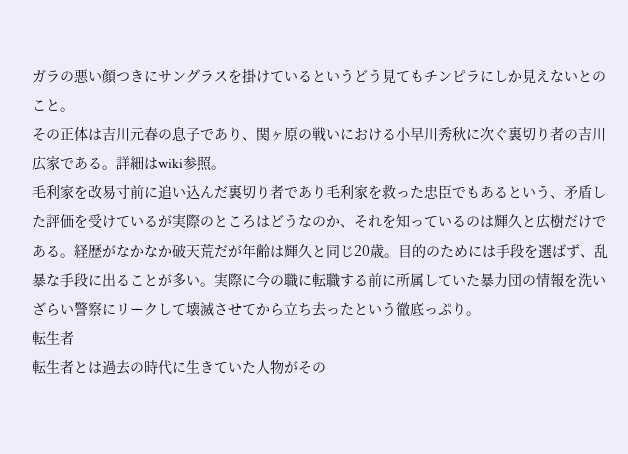ガラの悪い顔つきにサングラスを掛けているというどう見てもチンピラにしか見えないとのこと。
その正体は吉川元春の息子であり、関ヶ原の戦いにおける小早川秀秋に次ぐ裏切り者の吉川広家である。詳細はwiki参照。
毛利家を改易寸前に追い込んだ裏切り者であり毛利家を救った忠臣でもあるという、矛盾した評価を受けているが実際のところはどうなのか、それを知っているのは輝久と広樹だけである。経歴がなかなか破天荒だが年齢は輝久と同じ20歳。目的のためには手段を選ばず、乱暴な手段に出ることが多い。実際に今の職に転職する前に所属していた暴力団の情報を洗いざらい警察にリークして壊滅させてから立ち去ったという徹底っぷり。
転生者
転生者とは過去の時代に生きていた人物がその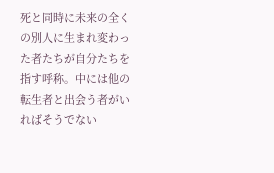死と同時に未来の全くの別人に生まれ変わった者たちが自分たちを指す呼称。中には他の転生者と出会う者がいればそうでない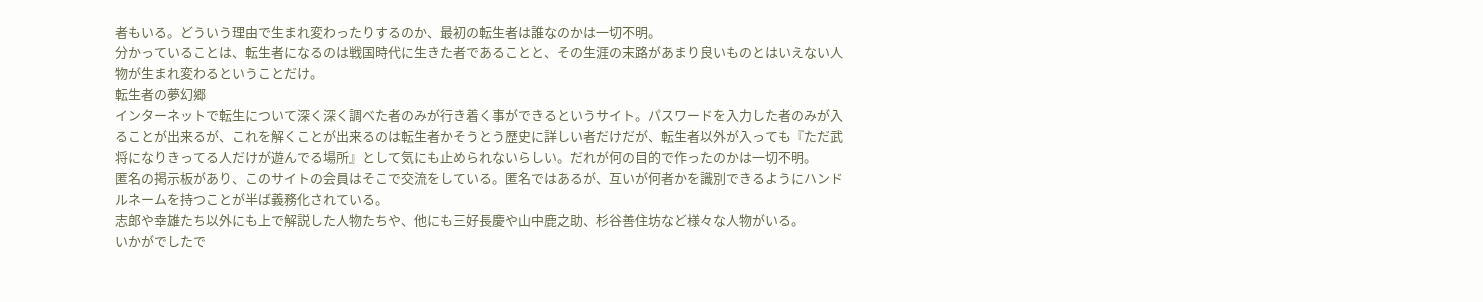者もいる。どういう理由で生まれ変わったりするのか、最初の転生者は誰なのかは一切不明。
分かっていることは、転生者になるのは戦国時代に生きた者であることと、その生涯の末路があまり良いものとはいえない人物が生まれ変わるということだけ。
転生者の夢幻郷
インターネットで転生について深く深く調べた者のみが行き着く事ができるというサイト。パスワードを入力した者のみが入ることが出来るが、これを解くことが出来るのは転生者かそうとう歴史に詳しい者だけだが、転生者以外が入っても『ただ武将になりきってる人だけが遊んでる場所』として気にも止められないらしい。だれが何の目的で作ったのかは一切不明。
匿名の掲示板があり、このサイトの会員はそこで交流をしている。匿名ではあるが、互いが何者かを識別できるようにハンドルネームを持つことが半ば義務化されている。
志郎や幸雄たち以外にも上で解説した人物たちや、他にも三好長慶や山中鹿之助、杉谷善住坊など様々な人物がいる。
いかがでしたで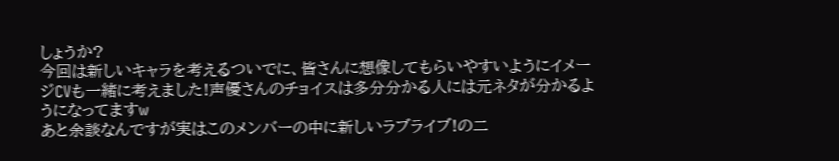しょうか?
今回は新しいキャラを考えるついでに、皆さんに想像してもらいやすいようにイメージCVも一緒に考えました!声優さんのチョイスは多分分かる人には元ネタが分かるようになってますw
あと余談なんですが実はこのメンバーの中に新しいラブライブ!の二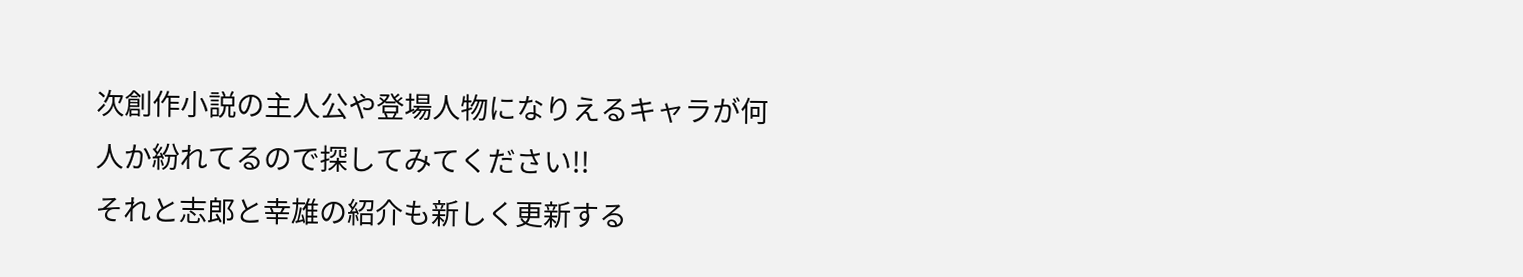次創作小説の主人公や登場人物になりえるキャラが何人か紛れてるので探してみてください!!
それと志郎と幸雄の紹介も新しく更新する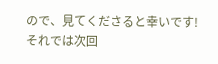ので、見てくださると幸いです!
それでは次回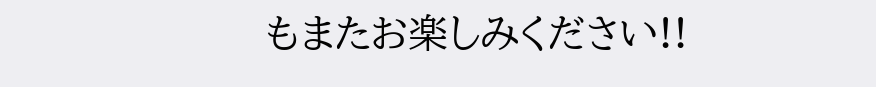もまたお楽しみください!!